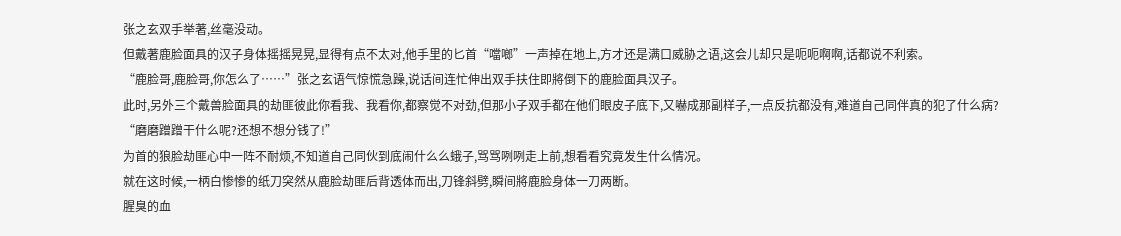张之玄双手举著,丝毫没动。
但戴著鹿脸面具的汉子身体摇摇晃晃,显得有点不太对,他手里的匕首“噹啷”一声掉在地上,方才还是满口威胁之语,这会儿却只是呃呃啊啊,话都说不利索。
“鹿脸哥,鹿脸哥,你怎么了……”张之玄语气惊慌急躁,说话间连忙伸出双手扶住即將倒下的鹿脸面具汉子。
此时,另外三个戴兽脸面具的劫匪彼此你看我、我看你,都察觉不对劲,但那小子双手都在他们眼皮子底下,又嚇成那副样子,一点反抗都没有,难道自己同伴真的犯了什么病?
“磨磨蹭蹭干什么呢?还想不想分钱了!”
为首的狼脸劫匪心中一阵不耐烦,不知道自己同伙到底闹什么么蛾子,骂骂咧咧走上前,想看看究竟发生什么情况。
就在这时候,一柄白惨惨的纸刀突然从鹿脸劫匪后背透体而出,刀锋斜劈,瞬间將鹿脸身体一刀两断。
腥臭的血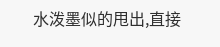水泼墨似的甩出,直接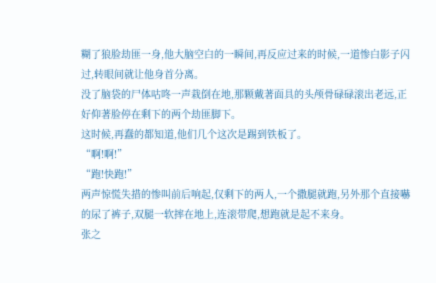糊了狼脸劫匪一身,他大脑空白的一瞬间,再反应过来的时候,一道惨白影子闪过,转眼间就让他身首分离。
没了脑袋的尸体咕咚一声栽倒在地,那颗戴著面具的头颅骨碌碌滚出老远,正好仰著脸停在剩下的两个劫匪脚下。
这时候,再蠢的都知道,他们几个这次是踢到铁板了。
“啊!啊!”
“跑!快跑!”
两声惊慌失措的惨叫前后响起,仅剩下的两人,一个撒腿就跑,另外那个直接嚇的尿了裤子,双腿一软摔在地上,连滚带爬,想跑就是起不来身。
张之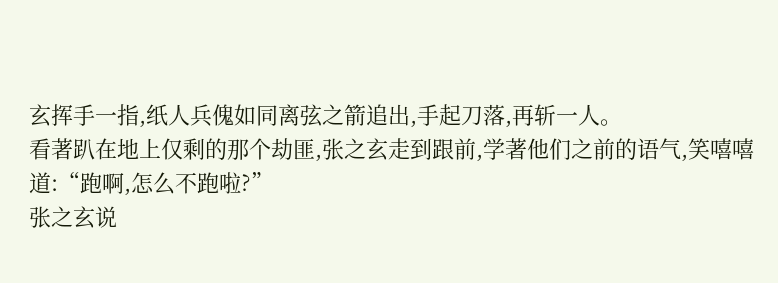玄挥手一指,纸人兵傀如同离弦之箭追出,手起刀落,再斩一人。
看著趴在地上仅剩的那个劫匪,张之玄走到跟前,学著他们之前的语气,笑嘻嘻道:“跑啊,怎么不跑啦?”
张之玄说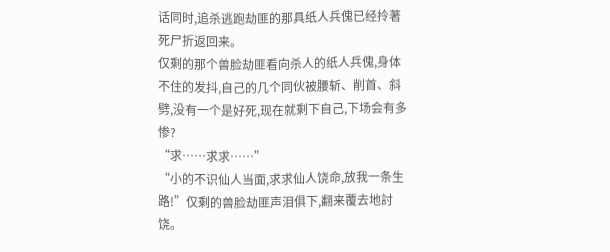话同时,追杀逃跑劫匪的那具纸人兵傀已经拎著死尸折返回来。
仅剩的那个兽脸劫匪看向杀人的纸人兵傀,身体不住的发抖,自己的几个同伙被腰斩、削首、斜劈,没有一个是好死,现在就剩下自己,下场会有多惨?
“求……求求……”
“小的不识仙人当面,求求仙人饶命,放我一条生路!”仅剩的兽脸劫匪声泪俱下,翻来覆去地討饶。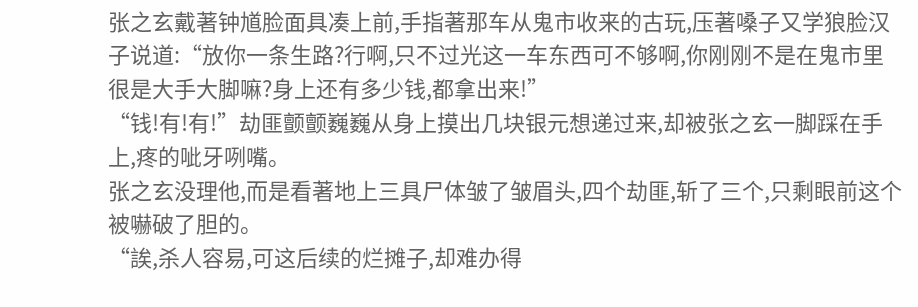张之玄戴著钟馗脸面具凑上前,手指著那车从鬼市收来的古玩,压著嗓子又学狼脸汉子说道:“放你一条生路?行啊,只不过光这一车东西可不够啊,你刚刚不是在鬼市里很是大手大脚嘛?身上还有多少钱,都拿出来!”
“钱!有!有!”劫匪颤颤巍巍从身上摸出几块银元想递过来,却被张之玄一脚踩在手上,疼的呲牙咧嘴。
张之玄没理他,而是看著地上三具尸体皱了皱眉头,四个劫匪,斩了三个,只剩眼前这个被嚇破了胆的。
“誒,杀人容易,可这后续的烂摊子,却难办得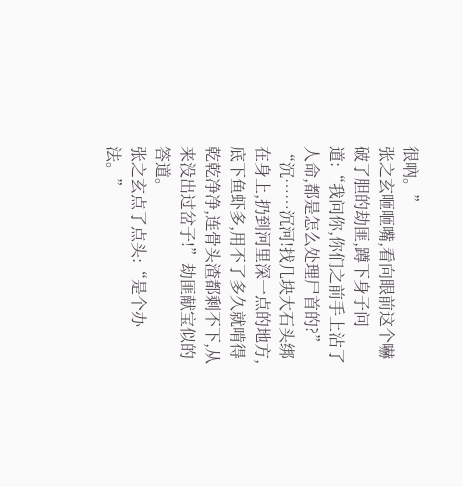很吶。”
张之玄咂咂嘴,看向眼前这个嚇破了胆的劫匪,蹲下身子问道:“我问你,你们之前手上沾了人命,都是怎么处理尸首的?”
“沉……沉河!找几块大石头绑在身上,扔到河里深一点的地方,底下鱼虾多,用不了多久就啃得乾乾净净,连骨头渣都剩不下,从来没出过岔子!”劫匪献宝似的答道。
张之玄点了点头:“是个办法。”